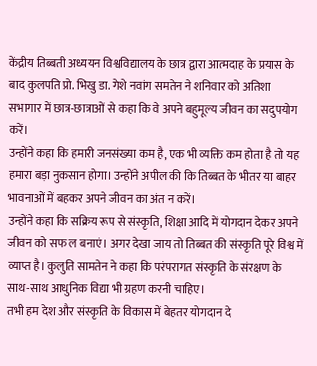केंद्रीय तिब्बती अध्ययन विश्वविद्यालय के छात्र द्वारा आत्मदाह के प्रयास के बाद कुलपति प्रो. भिखु डा. गेशे नवांग समतेन ने शनिवार को अतिशा सभागार में छात्र-छात्राओं से कहा कि वे अपने बहुमूल्य जीवन का सदुपयोग करें।
उन्होंने कहा कि हमारी जनसंख्या कम है, एक भी व्यक्ति कम होता है तो यह हमारा बड़ा नुकसान होगा। उन्होंने अपील की कि तिब्बत के भीतर या बाहर भावनाओं में बहकर अपने जीवन का अंत न करें।
उन्होंने कहा कि सक्रिय रूप से संस्कृति, शिक्षा आदि में योगदान देकर अपने जीवन को सफ ल बनाएं। अगर देखा जाय तो तिब्बत की संस्कृति पूरे विश्व में व्याप्त है। कुलुति सामतेन ने कहा कि परंपरागत संस्कृति के संरक्षण के साथ-साथ आधुनिक विद्या भी ग्रहण करनी चाहिए।
तभी हम देश और संस्कृति के विकास में बेहतर योगदान दे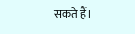सकते हैं।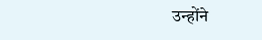उन्होंने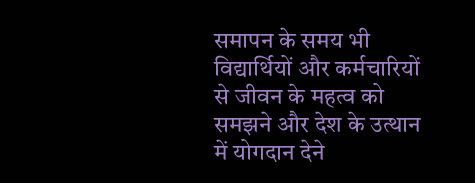समापन के समय भी विद्यार्थियों और कर्मचारियों से जीवन के महत्व को समझने और देश के उत्थान में योगदान देने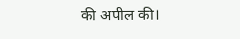की अपील की।